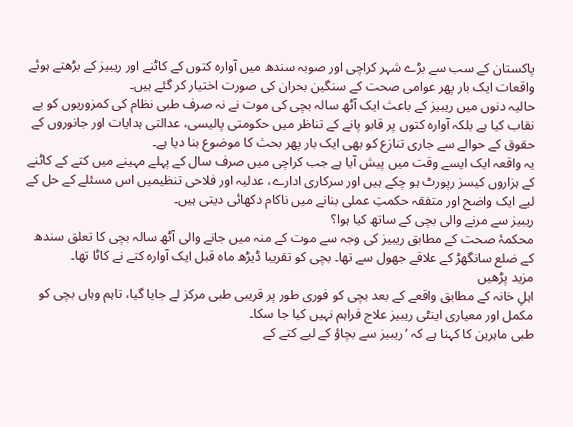پاکستان کے سب سے بڑے شہر کراچی اور صوبہ سندھ میں آوارہ کتوں کے کاٹنے اور ریبیز کے بڑھتے ہوئے واقعات ایک بار پھر عوامی صحت کے سنگین بحران کی صورت اختیار کر گئے ہیں۔
حالیہ دنوں میں ریبیز کے باعث ایک آٹھ سالہ بچی کی موت نے نہ صرف طبی نظام کی کمزوریوں کو بے نقاب کیا ہے بلکہ آوارہ کتوں پر قابو پانے کے تناظر میں حکومتی پالیسی، عدالتی ہدایات اور جانوروں کے حقوق کے حوالے سے جاری تنازع کو بھی ایک بار پھر بحث کا موضوع بنا دیا ہے۔
یہ واقعہ ایک ایسے وقت میں پیش آیا ہے جب کراچی میں صرف سال کے پہلے مہینے میں کتے کے کاٹنے کے ہزاروں کیسز رپورٹ ہو چکے ہیں اور سرکاری ادارے، عدلیہ اور فلاحی تنظیمیں اس مسئلے کے حل کے لیے ایک واضح اور متفقہ حکمتِ عملی بنانے میں ناکام دکھائی دیتی ہیں۔
ریبیز سے مرنے والی بچی کے ساتھ کیا ہوا؟
محکمۂ صحت کے مطابق ریبیز کی وجہ سے موت کے منہ میں جانے والی آٹھ سالہ بچی کا تعلق سندھ کے ضلع سانگھڑ کے علاقے جھول سے تھا۔ بچی کو تقریبا ڈیڑھ ماہ قبل ایک آوارہ کتے نے کاٹا تھا۔
مزید پڑھیں
اہلِ خانہ کے مطابق واقعے کے بعد بچی کو فوری طور پر قریبی طبی مرکز لے جایا گیا، تاہم وہاں بچی کو مکمل اور معیاری اینٹی ریبیز علاج فراہم نہیں کیا جا سکا۔
طبی ماہرین کا کہنا ہے کہ ’ریبیز سے بچاؤ کے لیے کتے کے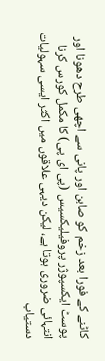کاٹنے کے فورا بعد زخم کو صابن اور پانی سے اچھی طرح دھونا اور پوسٹ ایکسپوژر پروفیلیکسیس (پی ای پی) کا مکمل کورس کرنا انتہائی ضروری ہوتا ہے، لیکن دیہی علاقوں میں اکثر ایسی سہولیات دستیاب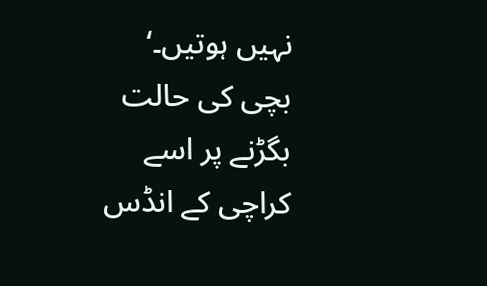نہیں ہوتیں۔‘
بچی کی حالت بگڑنے پر اسے کراچی کے انڈس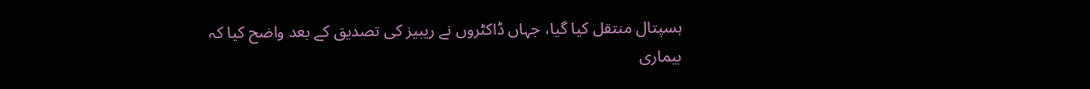ہسپتال منتقل کیا گیا، جہاں ڈاکٹروں نے ریبیز کی تصدیق کے بعد واضح کیا کہ بیماری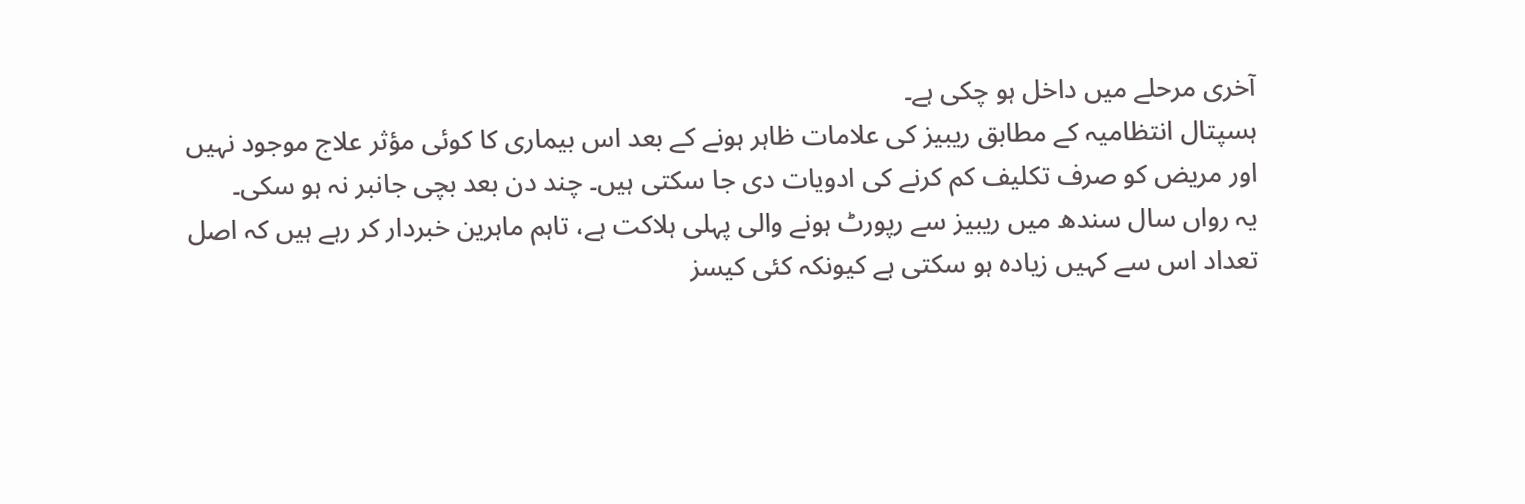آخری مرحلے میں داخل ہو چکی ہے۔
ہسپتال انتظامیہ کے مطابق ریبیز کی علامات ظاہر ہونے کے بعد اس بیماری کا کوئی مؤثر علاج موجود نہیں اور مریض کو صرف تکلیف کم کرنے کی ادویات دی جا سکتی ہیں۔ چند دن بعد بچی جانبر نہ ہو سکی۔
یہ رواں سال سندھ میں ریبیز سے رپورٹ ہونے والی پہلی ہلاکت ہے، تاہم ماہرین خبردار کر رہے ہیں کہ اصل تعداد اس سے کہیں زیادہ ہو سکتی ہے کیونکہ کئی کیسز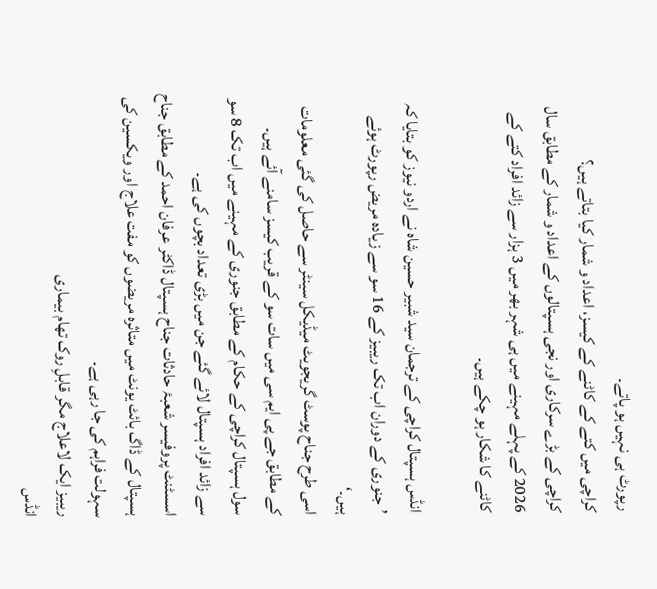رپورٹ ہی نہیں ہو پاتے۔
کراچی میں کتے کے کاٹنے کے کیسز، اعداد و شمار کیا بتاتے ہیں؟
کراچی کے بڑے سرکاری اور نجی ہسپتالوں کے اعداد و شمار کے مطابق سال 2026 کے پہلے مہینے میں ہی شہر بھر میں 3 ہزار سے زائد افراد کتے کے کاٹنے کا شکار ہو چکے ہیں۔

انڈس ہسپتال کراچی کے ترجمان سید شبیر حسین شاہ نے اردو نیوز کو بتایا کہ ’جنوری کے دوران اب تک ریبیز کے 16 سو سے زیادہ مریض رپورٹ ہوئے ہیں۔‘
اسی طرح جناح پوسٹ گریجویٹ میڈیکل سینٹر سے حاصل کی گئی معلومات کے مطابق جے پی ایم سی میں سات سو کے قریب کیسز سامنے آئے ہیں۔
سول ہسپتال کراچی کے حکام کے مطابق جنوری کے مہینے میں اب تک 8 سو سے زائد افراد ہسپتال لائے گئے جن میں بڑی تعداد بچوں کی ہے۔
اسسٹنٹ پروفیسر شعبۂ حادثات جناح ہسپتال ڈاکٹر عرفان احمد کے مطابق جناح ہسپتال کے ڈاگ بائٹ یونٹ میں متاثرہ مریضوں کو مفت علاج اور ویکسین کی سہولت فراہم کی جا رہی ہے۔
ریبیز ایک لاعلاج مگر قابلِ روک تھام بیماری
انڈس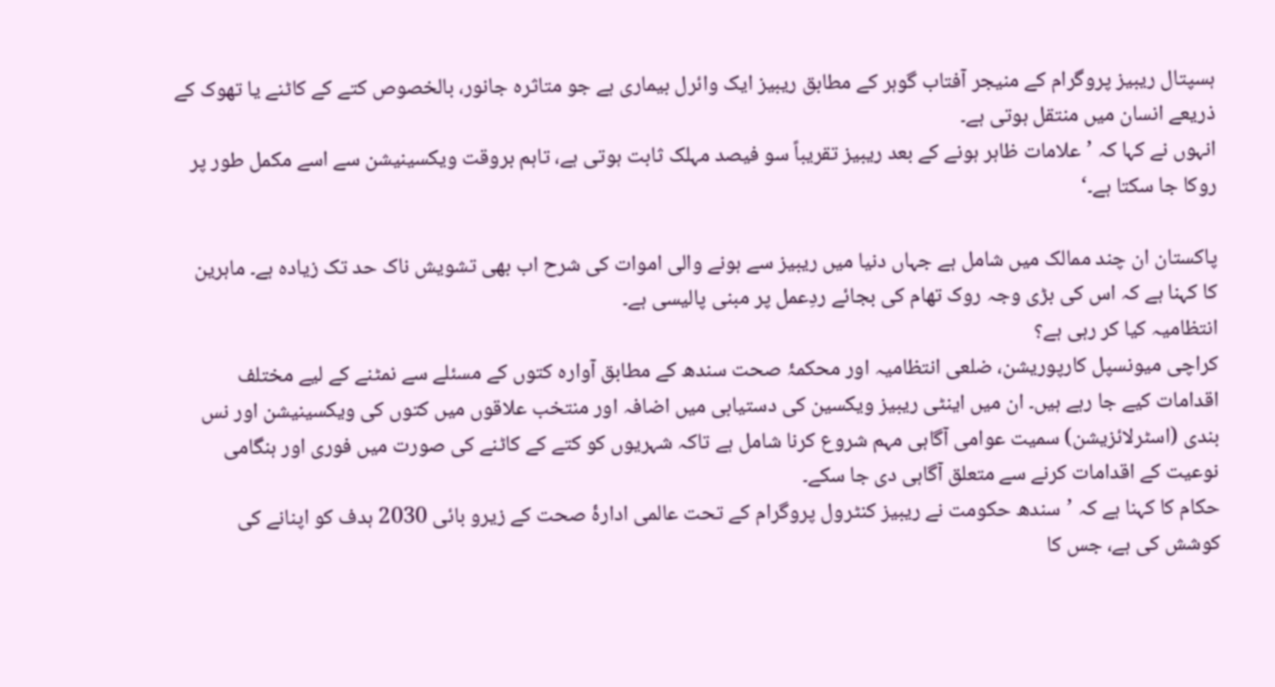ہسپتال ریبیز پروگرام کے منیجر آفتاب گوہر کے مطابق ریبیز ایک وائرل بیماری ہے جو متاثرہ جانور، بالخصوص کتے کے کاٹنے یا تھوک کے ذریعے انسان میں منتقل ہوتی ہے۔
انہوں نے کہا کہ ’علامات ظاہر ہونے کے بعد ریبیز تقریباً سو فیصد مہلک ثابت ہوتی ہے، تاہم بروقت ویکسینیشن سے اسے مکمل طور پر روکا جا سکتا ہے۔‘

پاکستان ان چند ممالک میں شامل ہے جہاں دنیا میں ریبیز سے ہونے والی اموات کی شرح اب بھی تشویش ناک حد تک زیادہ ہے۔ ماہرین کا کہنا ہے کہ اس کی بڑی وجہ روک تھام کی بجائے ردِعمل پر مبنی پالیسی ہے۔
انتظامیہ کیا کر رہی ہے؟
کراچی میونسپل کارپوریشن، ضلعی انتظامیہ اور محکمۂ صحت سندھ کے مطابق آوارہ کتوں کے مسئلے سے نمٹنے کے لیے مختلف اقدامات کیے جا رہے ہیں۔ ان میں اینٹی ریبیز ویکسین کی دستیابی میں اضافہ اور منتخب علاقوں میں کتوں کی ویکسینیشن اور نس بندی (اسٹرلائزیشن) سمیت عوامی آگاہی مہم شروع کرنا شامل ہے تاکہ شہریوں کو کتے کے کاٹنے کی صورت میں فوری اور ہنگامی نوعیت کے اقدامات کرنے سے متعلق آگاہی دی جا سکے۔
حکام کا کہنا ہے کہ ’سندھ حکومت نے ریبیز کنٹرول پروگرام کے تحت عالمی ادارۂ صحت کے زیرو بائی 2030 ہدف کو اپنانے کی کوشش کی ہے، جس کا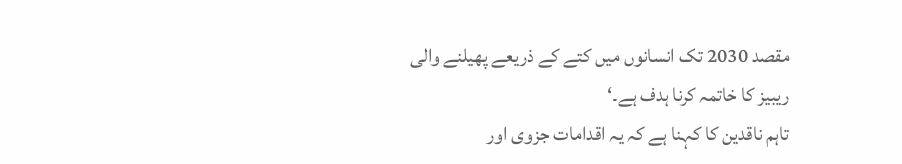مقصد 2030 تک انسانوں میں کتے کے ذریعے پھیلنے والی ریبیز کا خاتمہ کرنا ہدف ہے۔‘
تاہم ناقدین کا کہنا ہے کہ یہ اقدامات جزوی اور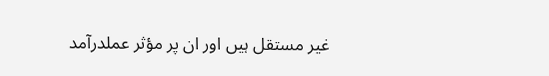غیر مستقل ہیں اور ان پر مؤثر عملدرآمد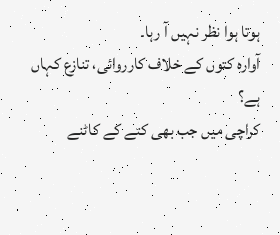ہوتا ہوا نظر نہیں آ رہا۔
آوارہ کتوں کے خلاف کارروائی، تنازع کہاں ہے؟
کراچی میں جب بھی کتے کے کاٹنے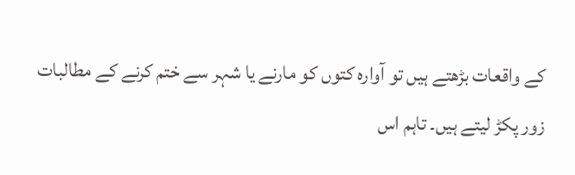کے واقعات بڑھتے ہیں تو آوارہ کتوں کو مارنے یا شہر سے ختم کرنے کے مطالبات زور پکڑ لیتے ہیں۔ تاہم اس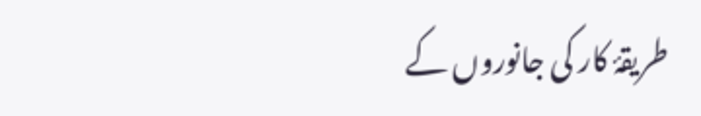طریقۂ کار کی جانوروں کے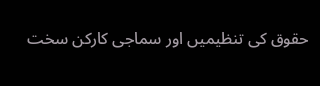حقوق کی تنظیمیں اور سماجی کارکن سخت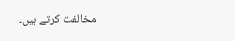مخالفت کرتے ہیں۔